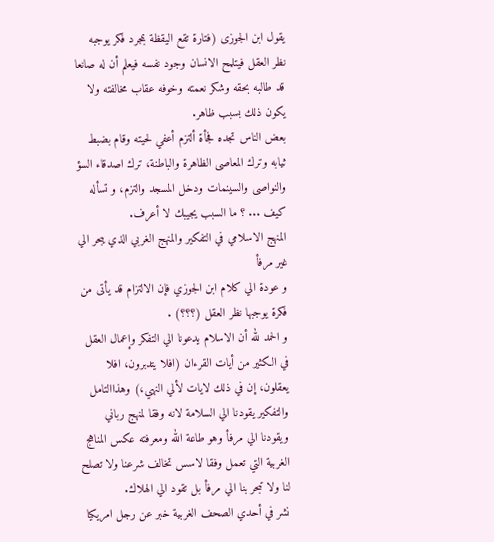يقول ابن الجوزى (فتارة تقع اليقظة بمجرد فكر يوجبه نظر العقل فيتلمح الانسان وجود نفسه فيعلم أن له صانعا قد طالبه بحقه وشكر نعمته وخوفه عقاب مخالفته ولا يكون ذلك بسبب ظاهر.
بعض الناس تجده فجأة ألتزم أعفي لحيته وقام بضبط ثيابه وترك المعاصى الظاهرة والباطنة، ترك اصدقاء السؤ والنواصى والسينمات ودخل المسجد والتزم، و تسأله كيف ... ؟ ما السبب يجيبك لا أعرف.
المنهج الاسلامي في التفكير والمنهج الغربي الذي يبحر الي غير مرفأ
و عودة الي كلام ابن الجوزي فإن الالتزام قد يأتى من فكرة يوجبها نظر العقل (؟؟؟) .
و الحمد لله أن الاسلام يدعونا الي التفكر وإعمال العقل في الكثير من أيات القرءان (افلا يتدبرون، افلا يعقلون، إن في ذلك لايات لألي النهي،) وهذاالتامل والتفكير يقودنا الي السلامة لانه وفقا لمنهج رباني ويقودنا الي مرفأ وهو طاعة الله ومعرفته عكس المناهج الغربية التي تعمل وفقا لاسس تخالف شرعنا ولا تصلح لنا ولا تبحر بنا الي مرفأ بل تقود الي الهلاك.
نشر في أحدي الصحف الغربية خبر عن رجل امريكيا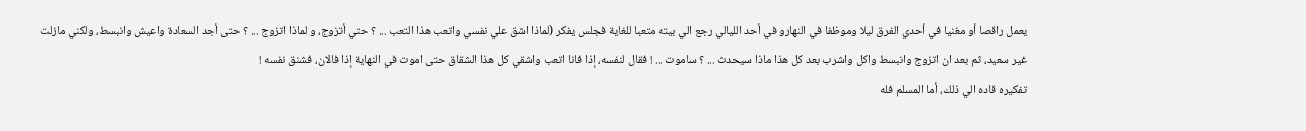يعمل راقصا أو مغنيا في أحدي الفرق ليلا وموظفا في النهارو في أحد الليالي رجع الي بيته متعبا للغاية فجلس يفكر (لماذا اشق علي نفسي واتعب هذا التعب ... ؟ حتي أتزوج، و لماذا اتزوج ... ؟ حتى أجد السعادة واعيش وانبسط، ولكني مازلت غير سعيد، ثم بعد ان اتزوج وانبسط واكل واشرب بعد كل هذا ماذا سيحدث ... ؟ ساموت ... ! فقال لنفسه، إذا فانا اتعب واشقي كل هذا الشقاق حتى اموت في النهاية إذا فالان، فشنق نفسه !
تفكيره قاده الي ذلك، أما المسلم فله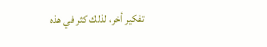تفكير أخر، لذلك كثر في هذه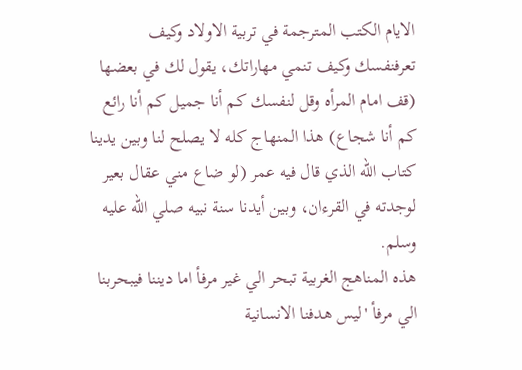الايام الكتب المترجمة في تربية الاولاد وكيف تعرفنفسك وكيف تنمي مهاراتك، يقول لك في بعضها (قف امام المرأه وقل لنفسك كم أنا جميل كم أنا رائع كم أنا شجاع) هذا المنهاج كله لا يصلح لنا وبين يدينا كتاب الله الذي قال فيه عمر (لو ضاع مني عقال بعير لوجدته في القرءان، وبين أيدنا سنة نبيه صلي الله عليه وسلم.
هذه المناهج الغربية تبحر الي غير مرفأ اما ديننا فيبحربنا الي مرفأ 'ليس هدفنا الانسانية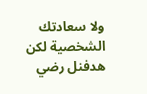ولا سعادتك الشخصية لكن هدفنل رضي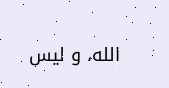الله، و ليس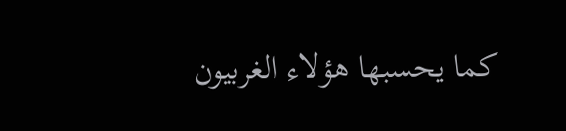كما يحسبها هؤلاء الغربيون